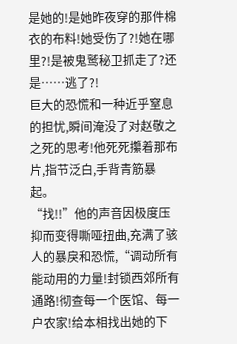是她的!是她昨夜穿的那件棉衣的布料!她受伤了?!她在哪里?!是被鬼鹫秘卫抓走了?还是……逃了?!
巨大的恐慌和一种近乎窒息的担忧,瞬间淹没了对赵敬之之死的思考!他死死攥着那布片,指节泛白,手背青筋暴起。
“找!!”他的声音因极度压抑而变得嘶哑扭曲,充满了骇人的暴戾和恐慌,“调动所有能动用的力量!封锁西郊所有通路!彻查每一个医馆、每一户农家!给本相找出她的下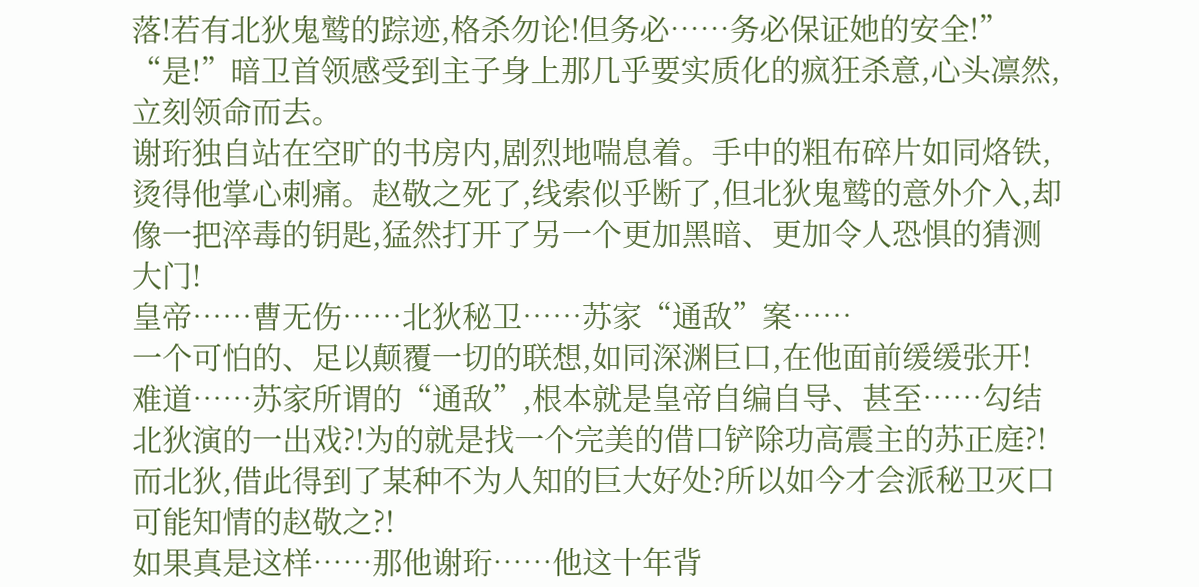落!若有北狄鬼鹫的踪迹,格杀勿论!但务必……务必保证她的安全!”
“是!”暗卫首领感受到主子身上那几乎要实质化的疯狂杀意,心头凛然,立刻领命而去。
谢珩独自站在空旷的书房内,剧烈地喘息着。手中的粗布碎片如同烙铁,烫得他掌心刺痛。赵敬之死了,线索似乎断了,但北狄鬼鹫的意外介入,却像一把淬毒的钥匙,猛然打开了另一个更加黑暗、更加令人恐惧的猜测大门!
皇帝……曹无伤……北狄秘卫……苏家“通敌”案……
一个可怕的、足以颠覆一切的联想,如同深渊巨口,在他面前缓缓张开!
难道……苏家所谓的“通敌”,根本就是皇帝自编自导、甚至……勾结北狄演的一出戏?!为的就是找一个完美的借口铲除功高震主的苏正庭?!而北狄,借此得到了某种不为人知的巨大好处?所以如今才会派秘卫灭口可能知情的赵敬之?!
如果真是这样……那他谢珩……他这十年背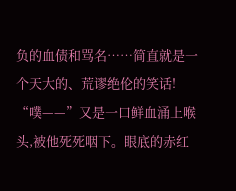负的血债和骂名……简直就是一个天大的、荒谬绝伦的笑话!
“噗——”又是一口鲜血涌上喉头,被他死死咽下。眼底的赤红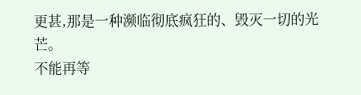更甚,那是一种濒临彻底疯狂的、毁灭一切的光芒。
不能再等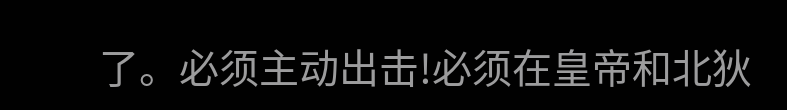了。必须主动出击!必须在皇帝和北狄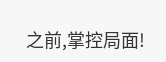之前,掌控局面!